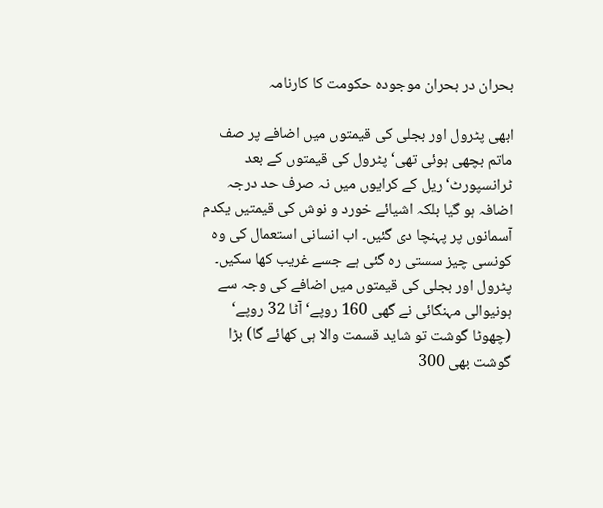بحران در بحران موجودہ حکومت کا کارنامہ

ابھی پٹرول اور بجلی کی قیمتوں میں اضافے پر صف ماتم بچھی ہوئی تھی‘ پٹرول کی قیمتوں کے بعد ٹرانسپورٹ‘ ریل کے کرایوں میں نہ صرف حد درجہ اضافہ ہو گیا بلکہ اشیائے خورد و نوش کی قیمتیں یکدم آسمانوں پر پہنچا دی گئیں۔ اب انسانی استعمال کی وہ کونسی چیز سستی رہ گئی ہے جسے غریب کھا سکیں۔ پٹرول اور بجلی کی قیمتوں میں اضافے کی وجہ سے ہونیوالی مہنگائی نے گھی 160 روپے‘ آٹا 32 روپے‘ (چھوٹا گوشت تو شاید قسمت والا ہی کھائے گا) بڑا گوشت بھی 300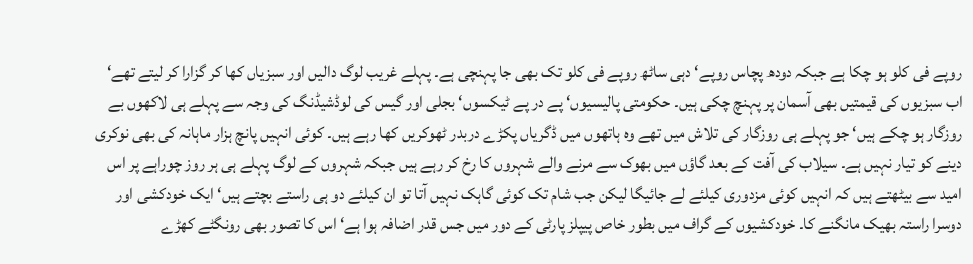روپے فی کلو ہو چکا ہے جبکہ دودھ پچاس روپے‘ دہی ساٹھ روپے فی کلو تک بھی جا پہنچی ہے۔ پہلے غریب لوگ دالیں اور سبزیاں کھا کر گزارا کر لیتے تھے‘ اب سبزیوں کی قیمتیں بھی آسمان پر پہنچ چکی ہیں۔ حکومتی پالیسیوں‘ پے در پے ٹیکسوں‘ بجلی اور گیس کی لوڈشیڈنگ کی وجہ سے پہلے ہی لاکھوں بے روزگار ہو چکے ہیں‘ جو پہلے ہی روزگار کی تلاش میں تھے وہ ہاتھوں میں ڈگریاں پکڑے دربدر ٹھوکریں کھا رہے ہیں۔ کوئی انہیں پانچ ہزار ماہانہ کی بھی نوکری دینے کو تیار نہیں ہے۔ سیلاب کی آفت کے بعد گاؤں میں بھوک سے مرنے والے شہروں کا رخ کر رہے ہیں جبکہ شہروں کے لوگ پہلے ہی ہر روز چوراہے پر اس امید سے بیٹھتے ہیں کہ انہیں کوئی مزدوری کیلئے لے جائیگا لیکن جب شام تک کوئی گاہک نہیں آتا تو ان کیلئے دو ہی راستے بچتے ہیں‘ ایک خودکشی اور دوسرا راستہ بھیک مانگنے کا۔ خودکشیوں کے گراف میں بطور خاص پیپلز پارٹی کے دور میں جس قدر اضافہ ہوا ہے‘ اس کا تصور بھی رونگٹے کھڑے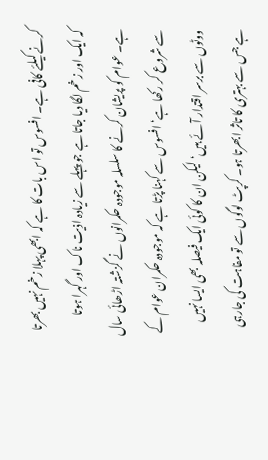کرنے کیلئے کافی ہے۔ افسوس تو اس بات کا ہے کہ ابھی پہلا زخم نہیں بھرتا کہ ایک اور زخم لگا دیا جاتا ہے جو پہلے سے زیادہ اذیت ناک اور گہرا ہوتا ہے۔ عوام کو پریشان کرنے کا سلسلہ موجودہ حکمرانوں نے گزشتہ اڑھائی سال سے شروع کر رکھا ہے‘ افسوس سے کہنا پڑتا ہے کہ موجودہ حکمران عوام کے ووٹوں سے برسر اقتدار آئے ہیں‘ لیکن ان کا کوئی ایک فیصلہ بھی ایسا نہیں ہے جس سے بہتری کا تاثر ابھرتا ہو۔ کرپٹ لوگوں سے تو مفاہت کی جارہی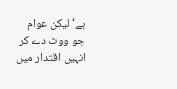ہے‘ لیکن عوام جو ووٹ دے کر انہیں اقتدار میں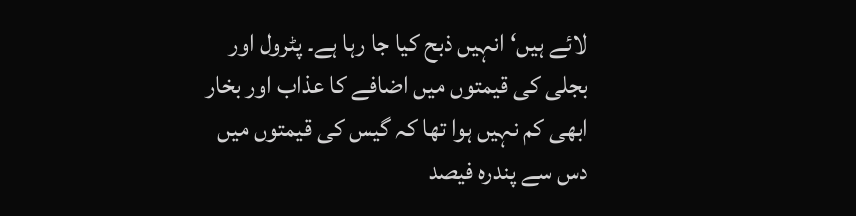لائے ہیں‘ انہیں ذبح کیا جا رہا ہے۔ پٹرول اور بجلی کی قیمتوں میں اضافے کا عذاب اور بخار ابھی کم نہیں ہوا تھا کہ گیس کی قیمتوں میں دس سے پندرہ فیصد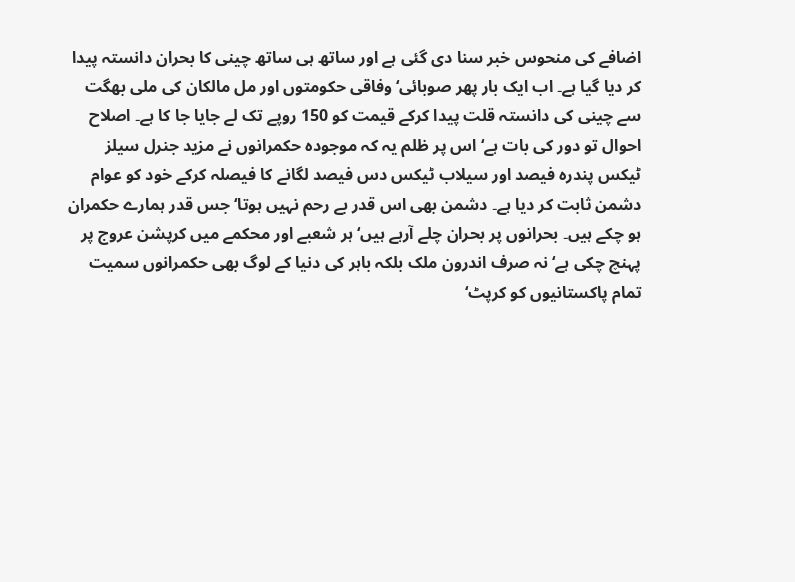اضافے کی منحوس خبر سنا دی گئی ہے اور ساتھ ہی ساتھ چینی کا بحران دانستہ پیدا کر دیا گیا ہے۔ اب ایک بار پھر صوبائی‘ وفاقی حکومتوں اور مل مالکان کی ملی بھگت سے چینی کی دانستہ قلت پیدا کرکے قیمت کو 150 روپے تک لے جایا جا کا ہے۔ اصلاح احوال تو دور کی بات ہے‘ اس پر ظلم یہ کہ موجودہ حکمرانوں نے مزید جنرل سیلز ٹیکس پندرہ فیصد اور سیلاب ٹیکس دس فیصد لگانے کا فیصلہ کرکے خود کو عوام دشمن ثابت کر دیا ہے۔ دشمن بھی اس قدر بے رحم نہیں ہوتا‘ جس قدر ہمارے حکمران ہو چکے ہیں۔ بحرانوں پر بحران چلے آرہے ہیں‘ ہر شعبے اور محکمے میں کرپشن عروج پر پہنچ چکی ہے‘ نہ صرف اندرون ملک بلکہ باہر کی دنیا کے لوگ بھی حکمرانوں سمیت تمام پاکستانیوں کو کرپٹ‘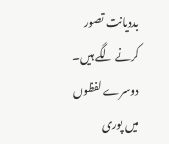بددیانت تصور کرنے لگے ہیں۔ دوسرے لفظوں میں پوری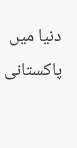دنیا میں پاکستانی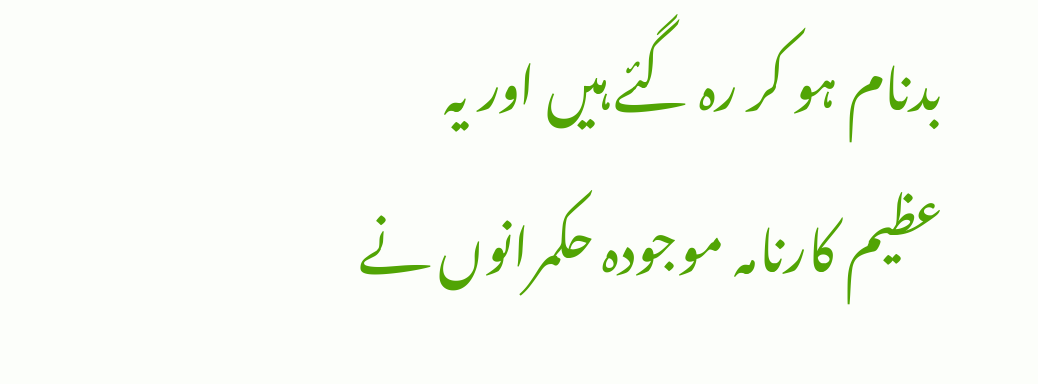بدنام ہو کر رہ گئے ہیں اور یہ عظیم کارنامہ موجودہ حکمرانوں نے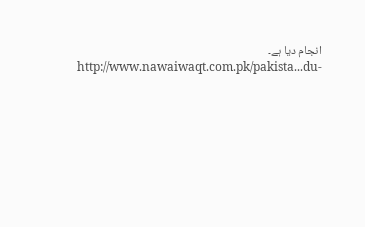انجام دیا ہے۔
http://www.nawaiwaqt.com.pk/pakista...du-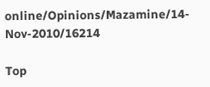online/Opinions/Mazamine/14-Nov-2010/16214

Top